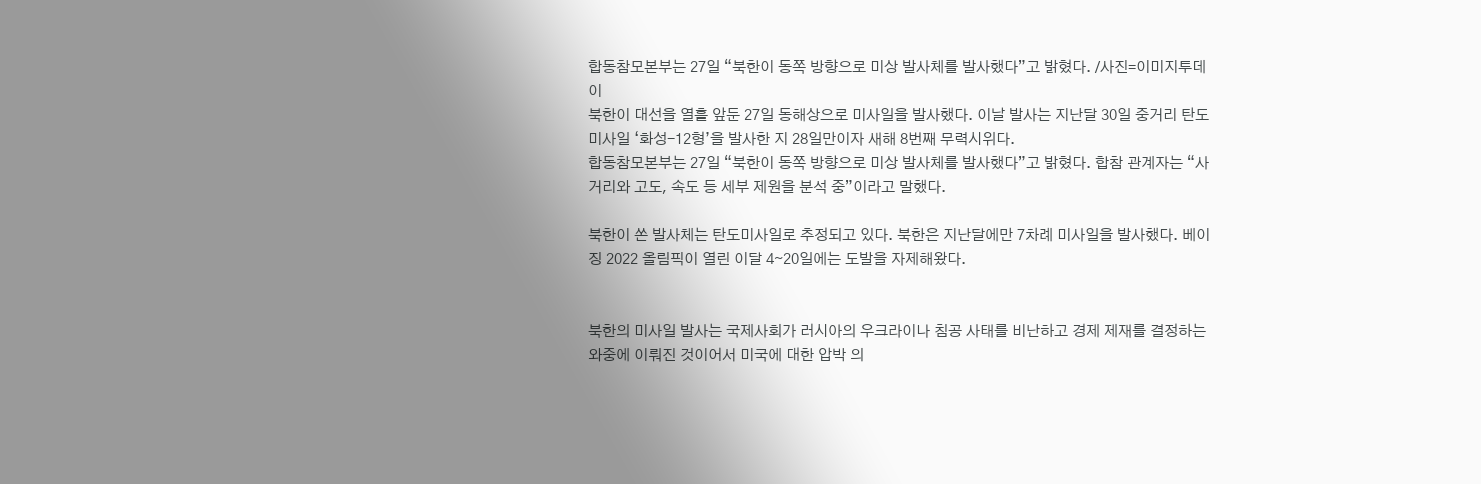합동참모본부는 27일 “북한이 동쪽 방향으로 미상 발사체를 발사했다”고 밝혔다. /사진=이미지투데이
북한이 대선을 열흘 앞둔 27일 동해상으로 미사일을 발사했다. 이날 발사는 지난달 30일 중거리 탄도미사일 ‘화성-12형’을 발사한 지 28일만이자 새해 8번째 무력시위다.
합동참모본부는 27일 “북한이 동쪽 방향으로 미상 발사체를 발사했다”고 밝혔다. 합참 관계자는 “사거리와 고도, 속도 등 세부 제원을 분석 중”이라고 말했다.

북한이 쏜 발사체는 탄도미사일로 추정되고 있다. 북한은 지난달에만 7차례 미사일을 발사했다. 베이징 2022 올림픽이 열린 이달 4∼20일에는 도발을 자제해왔다.


북한의 미사일 발사는 국제사회가 러시아의 우크라이나 침공 사태를 비난하고 경제 제재를 결정하는 와중에 이뤄진 것이어서 미국에 대한 압박 의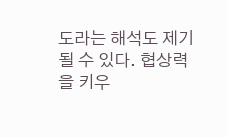도라는 해석도 제기될 수 있다. 협상력을 키우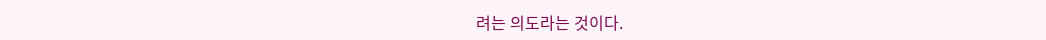려는 의도라는 것이다.